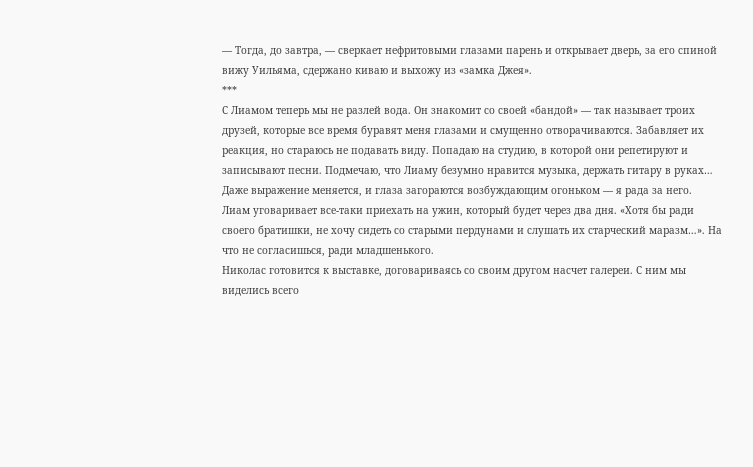— Тогда, до завтра, — сверкает нефритовыми глазами парень и открывает дверь, за его спиной вижу Уильяма, сдержано киваю и выхожу из «замка Джея».
***
С Лиамом теперь мы не разлей вода. Он знакомит со своей «бандой» — так называет троих друзей, которые все время буравят меня глазами и смущенно отворачиваются. Забавляет их реакция, но стараюсь не подавать виду. Попадаю на студию, в которой они репетируют и записывают песни. Подмечаю, что Лиаму безумно нравится музыка, держать гитару в руках… Даже выражение меняется, и глаза загораются возбуждающим огоньком — я рада за него.
Лиам уговаривает все-таки приехать на ужин, который будет через два дня. «Хотя бы ради своего братишки, не хочу сидеть со старыми пердунами и слушать их старческий маразм…». На что не согласишься, ради младшенького.
Николас готовится к выставке, договариваясь со своим другом насчет галереи. С ним мы виделись всего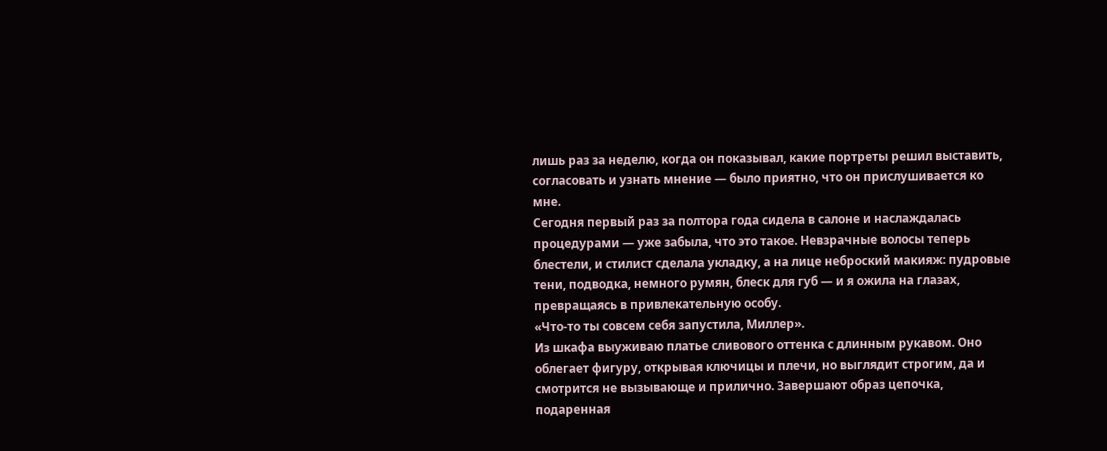лишь раз за неделю, когда он показывал, какие портреты решил выставить, согласовать и узнать мнение — было приятно, что он прислушивается ко мне.
Сегодня первый раз за полтора года сидела в салоне и наслаждалась процедурами — уже забыла, что это такое. Невзрачные волосы теперь блестели, и стилист сделала укладку, а на лице неброский макияж: пудровые тени, подводка, немного румян, блеск для губ — и я ожила на глазах, превращаясь в привлекательную особу.
«Что-то ты совсем себя запустила, Миллер».
Из шкафа выуживаю платье сливового оттенка с длинным рукавом. Оно облегает фигуру, открывая ключицы и плечи, но выглядит строгим, да и смотрится не вызывающе и прилично. Завершают образ цепочка, подаренная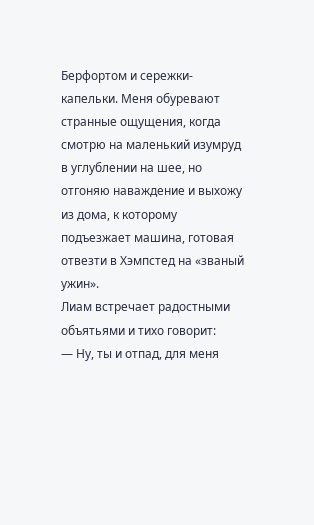Берфортом и сережки-капельки. Меня обуревают странные ощущения, когда смотрю на маленький изумруд в углублении на шее, но отгоняю наваждение и выхожу из дома, к которому подъезжает машина, готовая отвезти в Хэмпстед на «званый ужин».
Лиам встречает радостными объятьями и тихо говорит:
— Ну, ты и отпад, для меня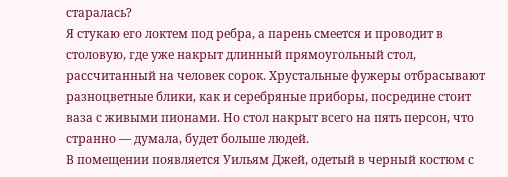старалась?
Я стукаю его локтем под ребра, а парень смеется и проводит в столовую, где уже накрыт длинный прямоугольный стол, рассчитанный на человек сорок. Хрустальные фужеры отбрасывают разноцветные блики, как и серебряные приборы, посредине стоит ваза с живыми пионами. Но стол накрыт всего на пять персон, что странно — думала, будет больше людей.
В помещении появляется Уильям Джей, одетый в черный костюм с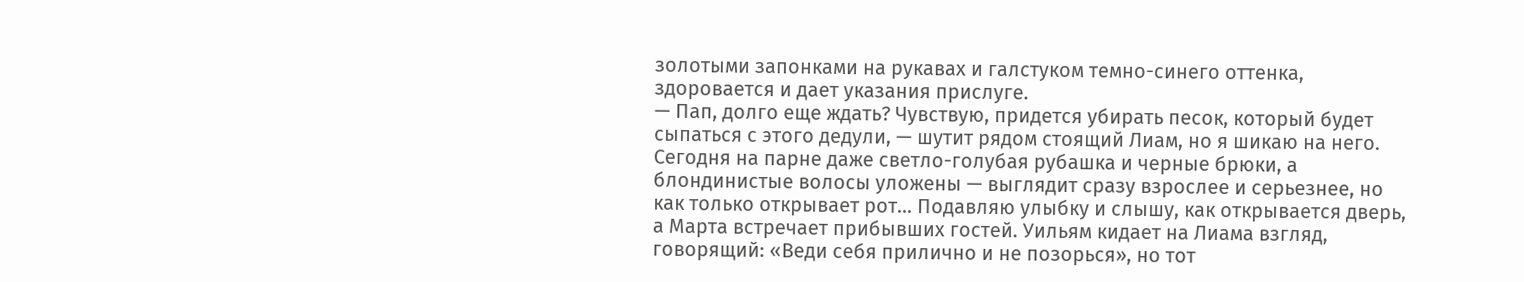золотыми запонками на рукавах и галстуком темно-синего оттенка, здоровается и дает указания прислуге.
— Пап, долго еще ждать? Чувствую, придется убирать песок, который будет сыпаться с этого дедули, — шутит рядом стоящий Лиам, но я шикаю на него. Сегодня на парне даже светло-голубая рубашка и черные брюки, а блондинистые волосы уложены — выглядит сразу взрослее и серьезнее, но как только открывает рот… Подавляю улыбку и слышу, как открывается дверь, а Марта встречает прибывших гостей. Уильям кидает на Лиама взгляд, говорящий: «Веди себя прилично и не позорься», но тот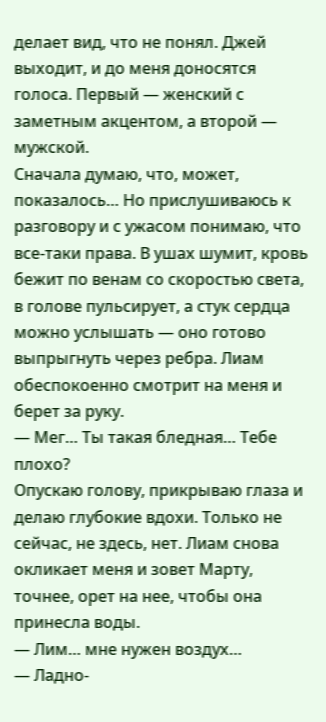делает вид, что не понял. Джей выходит, и до меня доносятся голоса. Первый — женский с заметным акцентом, а второй — мужской.
Сначала думаю, что, может, показалось… Но прислушиваюсь к разговору и с ужасом понимаю, что все-таки права. В ушах шумит, кровь бежит по венам со скоростью света, в голове пульсирует, а стук сердца можно услышать — оно готово выпрыгнуть через ребра. Лиам обеспокоенно смотрит на меня и берет за руку.
— Мег… Ты такая бледная… Тебе плохо?
Опускаю голову, прикрываю глаза и делаю глубокие вдохи. Только не сейчас, не здесь, нет. Лиам снова окликает меня и зовет Марту, точнее, орет на нее, чтобы она принесла воды.
— Лим… мне нужен воздух…
— Ладно-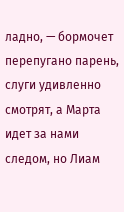ладно, — бормочет перепугано парень, слуги удивленно смотрят, а Марта идет за нами следом, но Лиам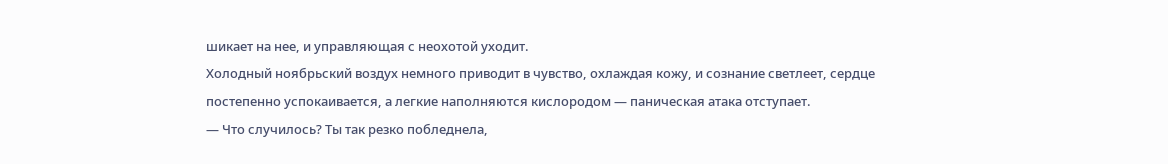шикает на нее, и управляющая с неохотой уходит.
Холодный ноябрьский воздух немного приводит в чувство, охлаждая кожу, и сознание светлеет, сердце постепенно успокаивается, а легкие наполняются кислородом — паническая атака отступает.
— Что случилось? Ты так резко побледнела,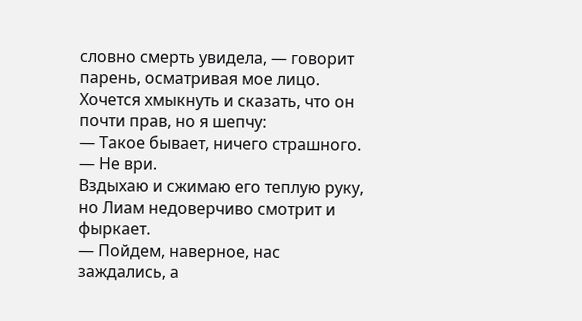словно смерть увидела, — говорит парень, осматривая мое лицо.
Хочется хмыкнуть и сказать, что он почти прав, но я шепчу:
— Такое бывает, ничего страшного.
— Не ври.
Вздыхаю и сжимаю его теплую руку, но Лиам недоверчиво смотрит и фыркает.
— Пойдем, наверное, нас заждались, а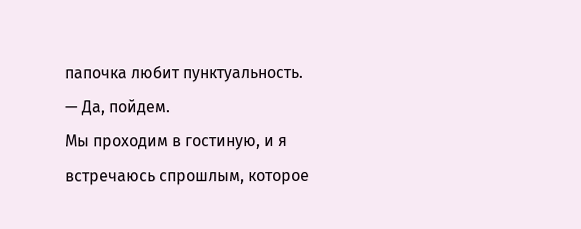папочка любит пунктуальность.
— Да, пойдем.
Мы проходим в гостиную, и я встречаюсь спрошлым, которое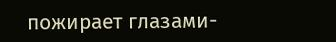пожирает глазами-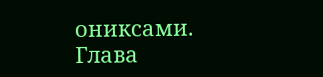ониксами.
Глава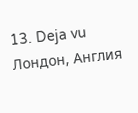13. Deja vu
Лондон, Англия